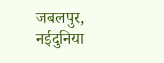जबलपुर, नईदुनिया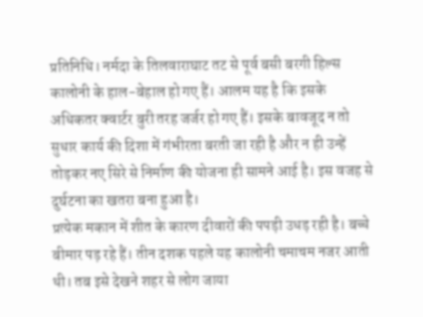प्रतिनिधि। नर्मदा के तिलवाराघाट तट से पूर्व बसी बरगी हिल्स कालोनी के हाल-बेहाल हो गए हैं। आलम यह है कि इसके अधिकतर क्वार्टर बुरी तरह जर्जर हो गए हैं। इसके बावजूद न तो सुधार कार्य की दिशा में गंभीरता बरती जा रही है और न ही उन्हें तोड़कर नए सिरे से निर्माण की योजना ही सामने आई है। इस वजह से दुर्घटना का खतरा बना हुआ है।
प्रत्येक मकान में शीत के कारण दीवारों की पपड़ी उधड़ रही है। बच्चे बीमार पड़ रहे हैं। तीन दशक पहले यह कालोनी चमाचम नजर आती थी। तब इसे देखने शहर से लोग जाया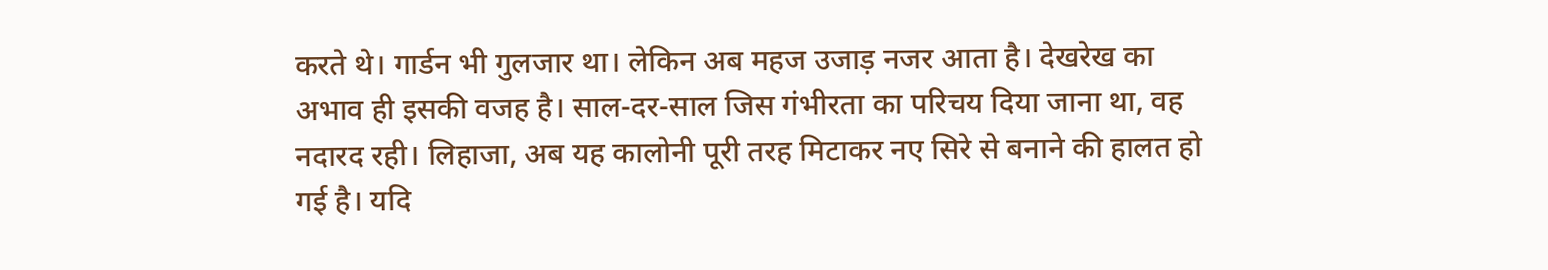करते थे। गार्डन भी गुलजार था। लेकिन अब महज उजाड़ नजर आता है। देखरेख का अभाव ही इसकी वजह है। साल-दर-साल जिस गंभीरता का परिचय दिया जाना था, वह नदारद रही। लिहाजा, अब यह कालोनी पूरी तरह मिटाकर नए सिरे से बनाने की हालत हो गई है। यदि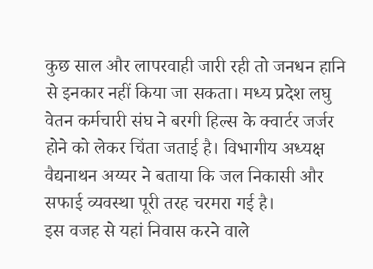कुछ साल और लापरवाही जारी रही तो जनधन हानि से इनकार नहीं किया जा सकता। मध्य प्रदेश लघु वेतन कर्मचारी संघ ने बरगी हिल्स के क्वार्टर जर्जर होने को लेकर चिंता जताई है। विभागीय अध्यक्ष वैद्यनाथन अय्यर ने बताया कि जल निकासी और सफाई व्यवस्था पूरी तरह चरमरा गई है।
इस वजह से यहां निवास करने वाले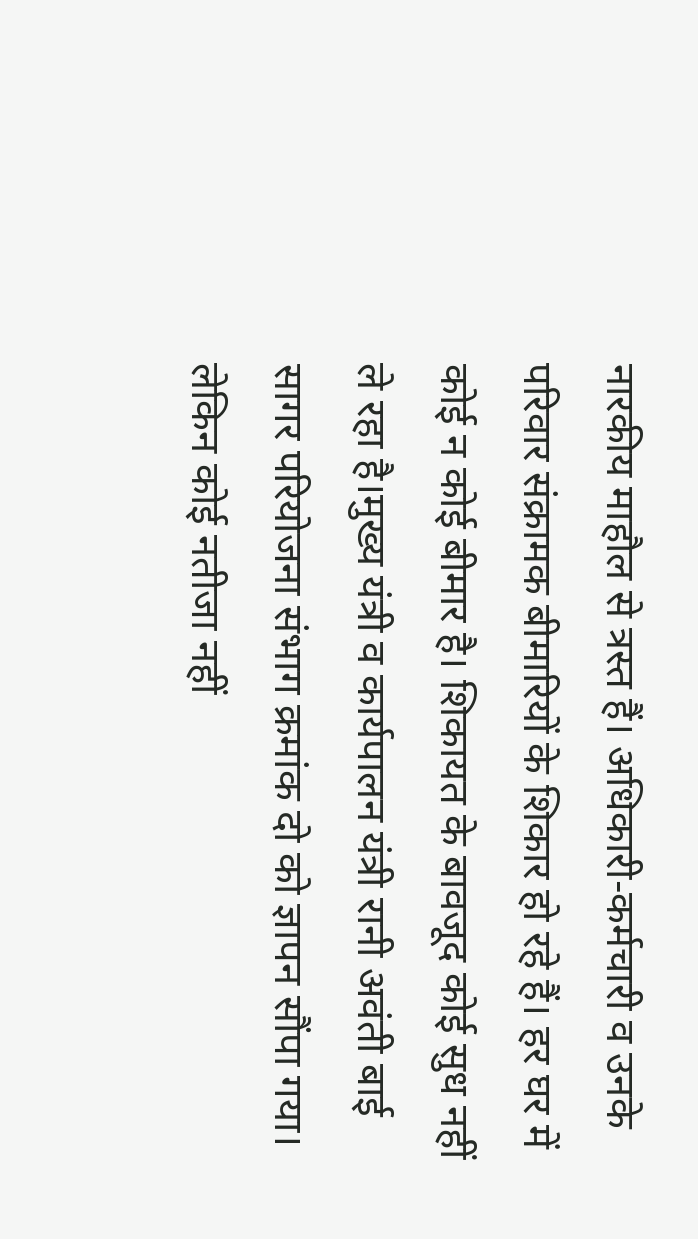नारकीय माहौल से त्रस्त हैं। अधिकारी-कर्मचारी व उनके परिवार संक्रामक बीमारियों के शिकार हो रहे हैं। हर घर में कोई न कोई बीमार है। शिकायत के बावजूद कोई सुध नहीं ले रहा है।मुख्य यंत्री व कार्यपालन यंत्री रानी अवंती बाई सागर परियोजना संभाग क्रमांक दो को ज्ञापन सौंपा गया। लेकिन कोई नतीजा नहीं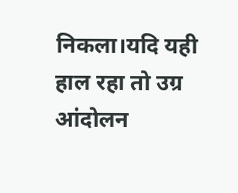निकला।यदि यही हाल रहा तो उग्र आंदोलन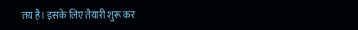तय है। इसके लिए तैयारी शुरू कर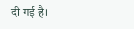दी गई है।